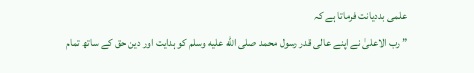علمی بددیانت فرماتا ہے کہ
” رب الاعلیٰ نے اپنے عالی قدر رسول محمد صلى الله عليه وسلم کو ہدایت اور دین حق کے ساتھ تمام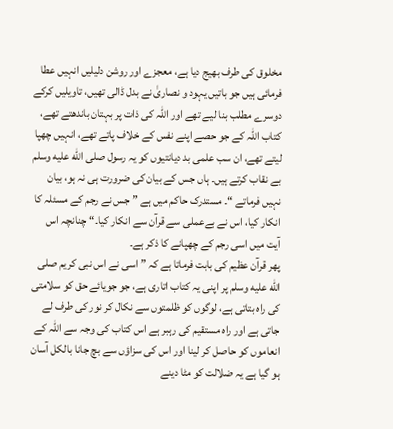مخلوق کی طرف بھیج دیا ہے، معجزے اور روشن دلیلیں انہیں عطا فرمائی ہیں جو باتیں یہود و نصاریٰ نے بدل ڈالی تھیں، تاویلیں کرکے دوسرے مطلب بنا لیے تھے اور اللہ کی ذات پر بہتان باندھتے تھے، کتاب اللہ کے جو حصے اپنے نفس کے خلاف پاتے تھے، انہیں چھپا لیتے تھے، ان سب علمی بد دیانتیوں کو یہ رسول صلى الله عليه وسلم بے نقاب کرتے ہیں۔ ہاں جس کے بیان کی ضرورت ہی نہ ہو، بیان نہیں فرماتے “۔ مستدرک حاکم میں ہے ” جس نے رجم کے مسئلہ کا انکار کیا، اس نے بےعملی سے قرآن سے انکار کیا۔“ چنانچہ اس آیت میں اسی رجم کے چھپانے کا ذکر ہے۔
پھر قرآن عظیم کی بابت فرماتا ہے کہ ” اسی نے اس نبی کریم صلى الله عليه وسلم پر اپنی یہ کتاب اتاری ہے، جو جویائے حق کو سلامتی کی راہ بتاتی ہے، لوگوں کو ظلمتوں سے نکال کر نور کی طرف لے جاتی ہے اور راہ مستقیم کی رہبر ہے اس کتاب کی وجہ سے اللہ کے انعاموں کو حاصل کر لینا اور اس کی سزاؤں سے بچ جانا بالکل آسان ہو گیا ہے یہ ضلالت کو مٹا دینے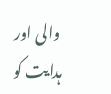والی اور ہدایت کو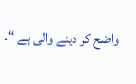واضح کر دینے والی ہے “۔